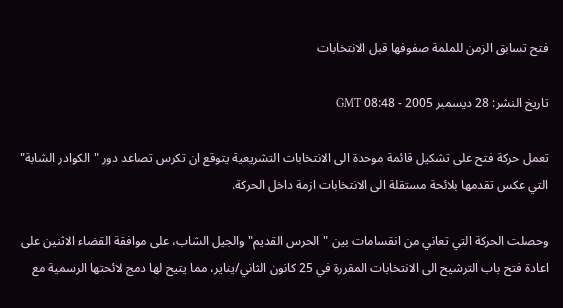فتح تسابق الزمن للملمة صفوفها قبل الانتخابات

تاريخ النشر: 28 ديسمبر 2005 - 08:48 GMT

تعمل حركة فتح على تشكيل قائمة موحدة الى الانتخابات التشريعية يتوقع ان تكرس تصاعد دور "الكوادر الشابة" التي عكس تقدمها بلائحة مستقلة الى الانتخابات ازمة داخل الحركة.

وحصلت الحركة التي تعاني من انقسامات بين "الحرس القديم" والجيل الشاب، على موافقة القضاء الاثنين على اعادة فتح باب الترشيح الى الانتخابات المقررة في 25 كانون الثاني/يناير، مما يتيح لها دمج لائحتها الرسمية مع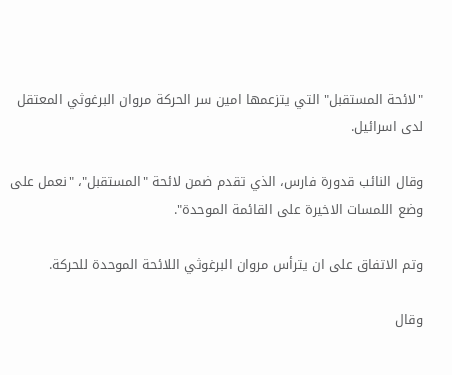"لائحة المستقبل" التي يتزعمها امين سر الحركة مروان البرغوثي المعتقل لدى اسرائيل.

وقال النائب قدورة فارس، الذي تقدم ضمن لائحة "المستقبل"، "نعمل على وضع اللمسات الاخيرة على القائمة الموحدة".

وتم الاتفاق على ان يترأس مروان البرغوثي اللائحة الموحدة للحركة.

وقال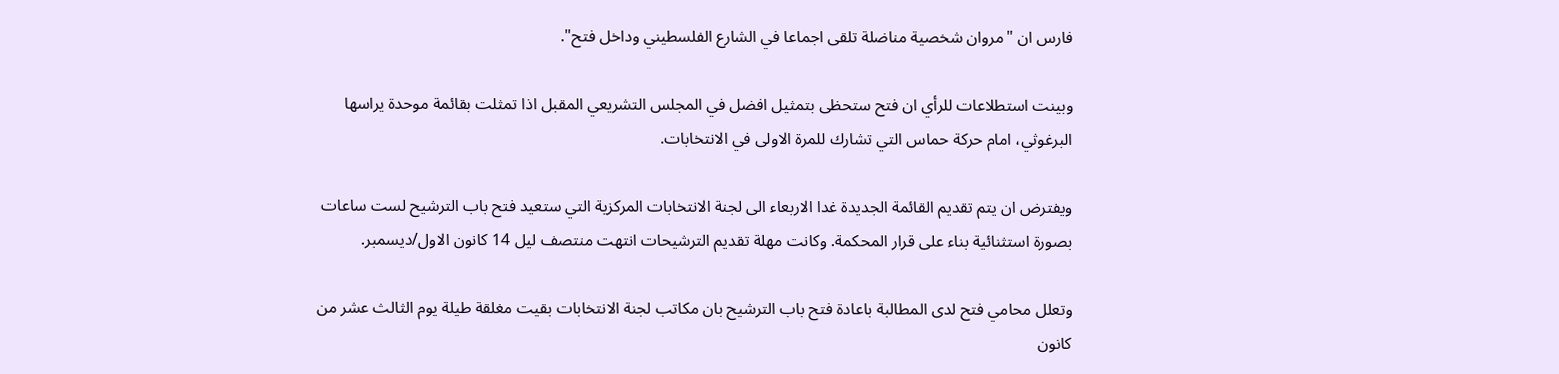فارس ان "مروان شخصية مناضلة تلقى اجماعا في الشارع الفلسطيني وداخل فتح".

وبينت استطلاعات للرأي ان فتح ستحظى بتمثيل افضل في المجلس التشريعي المقبل اذا تمثلت بقائمة موحدة يراسها البرغوثي، امام حركة حماس التي تشارك للمرة الاولى في الانتخابات.

ويفترض ان يتم تقديم القائمة الجديدة غدا الاربعاء الى لجنة الانتخابات المركزية التي ستعيد فتح باب الترشيح لست ساعات بصورة استثنائية بناء على قرار المحكمة. وكانت مهلة تقديم الترشيحات انتهت منتصف ليل 14 كانون الاول/ديسمبر.

وتعلل محامي فتح لدى المطالبة باعادة فتح باب الترشيح بان مكاتب لجنة الانتخابات بقيت مغلقة طيلة يوم الثالث عشر من كانون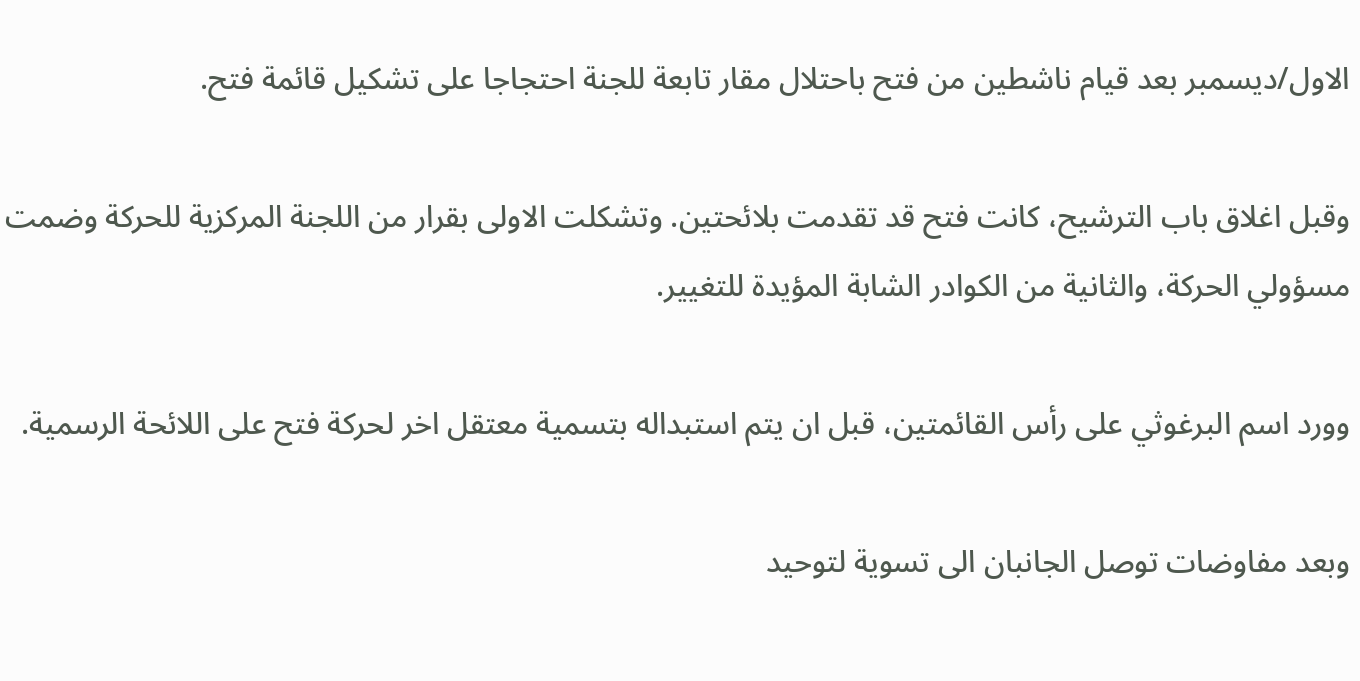الاول/ديسمبر بعد قيام ناشطين من فتح باحتلال مقار تابعة للجنة احتجاجا على تشكيل قائمة فتح.

وقبل اغلاق باب الترشيح، كانت فتح قد تقدمت بلائحتين. وتشكلت الاولى بقرار من اللجنة المركزية للحركة وضمت مسؤولي الحركة، والثانية من الكوادر الشابة المؤيدة للتغيير.

وورد اسم البرغوثي على رأس القائمتين، قبل ان يتم استبداله بتسمية معتقل اخر لحركة فتح على اللائحة الرسمية.

وبعد مفاوضات توصل الجانبان الى تسوية لتوحيد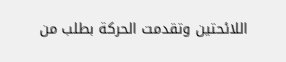اللائحتين وتقدمت الحركة بطلب من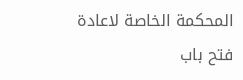المحكمة الخاصة لاعادة فتح باب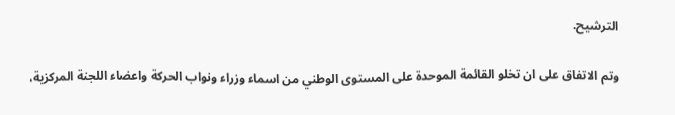الترشيح.

وتم الاتفاق على ان تخلو القائمة الموحدة على المستوى الوطني من اسماء وزراء ونواب الحركة واعضاء اللجنة المركزية،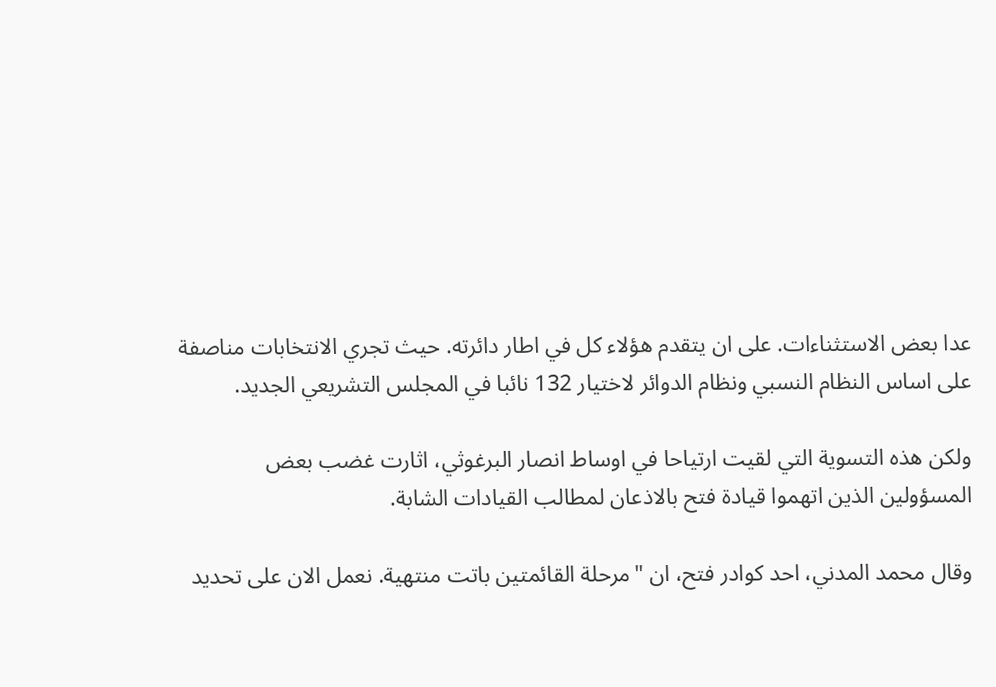عدا بعض الاستثناءات. على ان يتقدم هؤلاء كل في اطار دائرته. حيث تجري الانتخابات مناصفة على اساس النظام النسبي ونظام الدوائر لاختيار 132 نائبا في المجلس التشريعي الجديد.

ولكن هذه التسوية التي لقيت ارتياحا في اوساط انصار البرغوثي، اثارت غضب بعض المسؤولين الذين اتهموا قيادة فتح بالاذعان لمطالب القيادات الشابة.

وقال محمد المدني، احد كوادر فتح، ان "مرحلة القائمتين باتت منتهية. نعمل الان على تحديد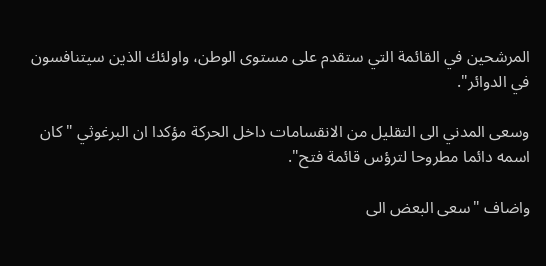المرشحين في القائمة التي ستقدم على مستوى الوطن، واولئك الذين سيتنافسون في الدوائر".

وسعى المدني الى التقليل من الانقسامات داخل الحركة مؤكدا ان البرغوثي "كان اسمه دائما مطروحا لترؤس قائمة فتح".

واضاف "سعى البعض الى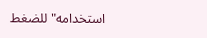استخدامه" للضغط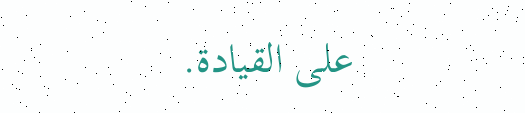على القيادة.